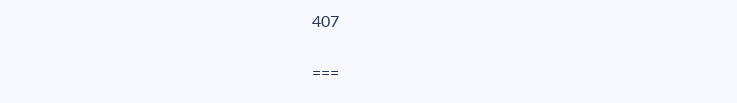407

===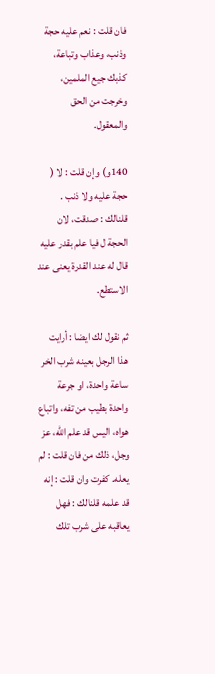فان قلت : نعم عليه حجة وذنب، وعذاب وتباعة، كذبك جيع الملمين، وخرجت من الحق والمعقول.

140و) وإن قلت : لا ( حجة عليه ولا ذنب . قلنالك : صدقت، لان الحجة ل فيا علم بقدر عليه قال له عند القدرة يعنى عند الاستطع.

ثم نقول لك ايضا : أرايت هذا الرجل بعينه شرب الخر ساعة واحدة، او جرعة واحدة بطيب من تفه، واتباع هواه، اليس قد علم الله، عز وجل، ذلك من فان قلت : لم يعله. كفرت وان قلت : إنه قد علمه قلنالك : فهل يعاقبه على شرب تلك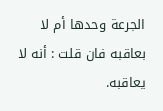الجرعة وحدها أم لا بعاقبه فان قلت : أنه لا يعاقبه.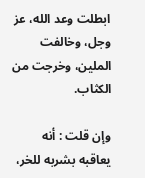ابطلت وعد الله، عز وجل، وخالفت الملين، وخرجت من الكثاب.

وإن قلت : أنه يعاقبه بشربه للخر،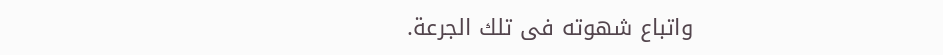واتباع شهوته فى تلك الجرعة.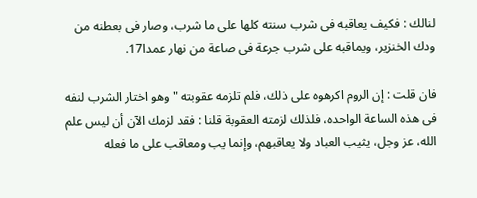لنالك : فكيف يعاقبه فى شرب سنته كلها على ما شرب، وصار فى بعطنه من ودك الخنزير، ويماقبه على شرب جرعة فى صاعة من نهار عمدا17.

فان قلت : إن الروم اكرهوه على ذلك، فلم تلزمه عقوبته " وهو اختار الشرب لنفه فى هذه الساعة الواحده، فلذلك لزمته العقوبة قلنا : فقد لزمك الآن أن ليس علم الله، عز وجل، يثيب العباد ولا يعاقبهم، وإنما يب ومعاقب على ما فعله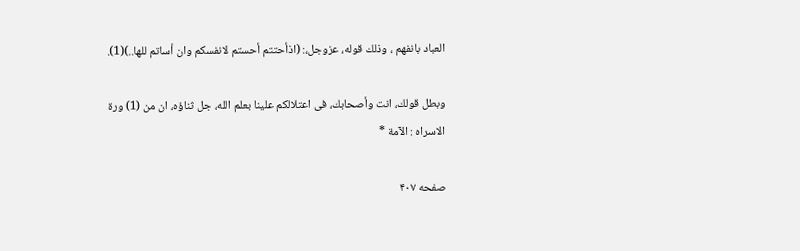العباد بانفهم ، وذلك قوله، عزوجل،: (اذأحتتم أحستم لانفسكم وان أساتم للها..)(1).

وبطل قولك، انت وأصحابك، فى اعتلالكم علينا بعلم الله، جل ثناؤه، ان من (1) ورة الاسراه : الآمة *

صفحه ۴۰۷